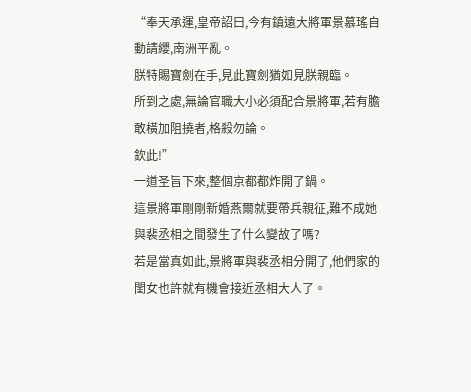“奉天承運,皇帝詔曰,今有鎮遠大將軍景慕瑤自動請纓,南洲平亂。
朕特賜寶劍在手,見此寶劍猶如見朕親臨。
所到之處,無論官職大小必須配合景將軍,若有膽敢橫加阻撓者,格殺勿論。
欽此!”
一道圣旨下來,整個京都都炸開了鍋。
這景將軍剛剛新婚燕爾就要帶兵親征,難不成她與裴丞相之間發生了什么變故了嗎?
若是當真如此,景將軍與裴丞相分開了,他們家的閨女也許就有機會接近丞相大人了。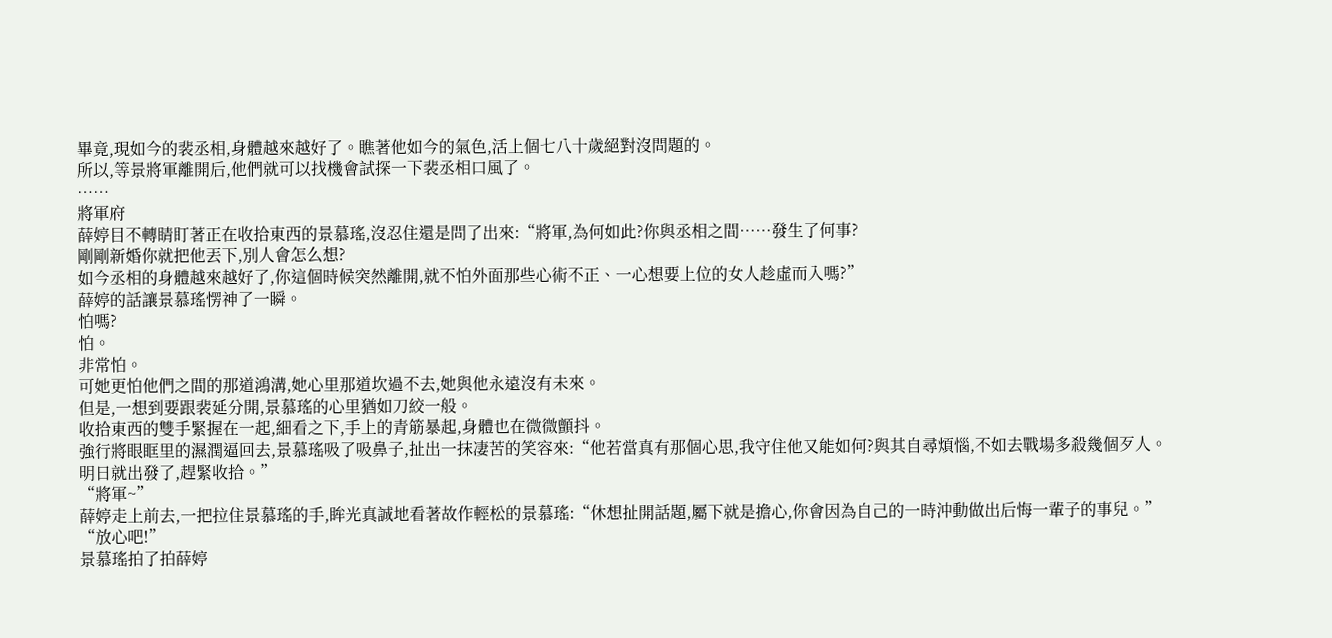畢竟,現如今的裴丞相,身體越來越好了。瞧著他如今的氣色,活上個七八十歲絕對沒問題的。
所以,等景將軍離開后,他們就可以找機會試探一下裴丞相口風了。
……
將軍府
薛婷目不轉睛盯著正在收拾東西的景慕瑤,沒忍住還是問了出來:“將軍,為何如此?你與丞相之間……發生了何事?
剛剛新婚你就把他丟下,別人會怎么想?
如今丞相的身體越來越好了,你這個時候突然離開,就不怕外面那些心術不正、一心想要上位的女人趁虛而入嗎?”
薛婷的話讓景慕瑤愣神了一瞬。
怕嗎?
怕。
非常怕。
可她更怕他們之間的那道鴻溝,她心里那道坎過不去,她與他永遠沒有未來。
但是,一想到要跟裴延分開,景慕瑤的心里猶如刀絞一般。
收拾東西的雙手緊握在一起,細看之下,手上的青筋暴起,身體也在微微顫抖。
強行將眼眶里的濕潤逼回去,景慕瑤吸了吸鼻子,扯出一抹凄苦的笑容來:“他若當真有那個心思,我守住他又能如何?與其自尋煩惱,不如去戰場多殺幾個歹人。
明日就出發了,趕緊收拾。”
“將軍~”
薛婷走上前去,一把拉住景慕瑤的手,眸光真誠地看著故作輕松的景慕瑤:“休想扯開話題,屬下就是擔心,你會因為自己的一時沖動做出后悔一輩子的事兒。”
“放心吧!”
景慕瑤拍了拍薛婷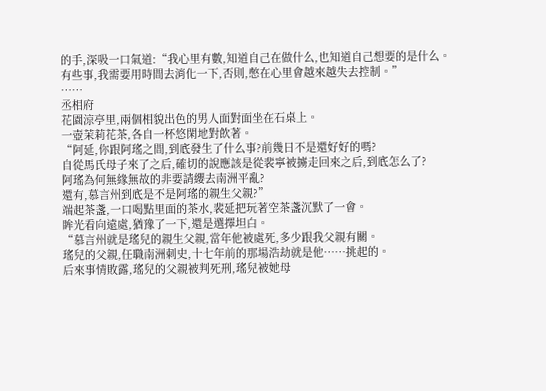的手,深吸一口氣道:“我心里有數,知道自己在做什么,也知道自己想要的是什么。
有些事,我需要用時間去消化一下,否則,憋在心里會越來越失去控制。”
……
丞相府
花園涼亭里,兩個相貌出色的男人面對面坐在石桌上。
一壺茉莉花茶,各自一杯悠閑地對飲著。
“阿延,你跟阿瑤之間,到底發生了什么事?前幾日不是還好好的嗎?
自從馬氏母子來了之后,確切的說應該是從裴寧被擄走回來之后,到底怎么了?
阿瑤為何無緣無故的非要請纓去南洲平亂?
還有,慕言州到底是不是阿瑤的親生父親?”
端起茶盞,一口喝點里面的茶水,裴延把玩著空茶盞沉默了一會。
眸光看向遠處,猶豫了一下,還是選擇坦白。
“慕言州就是瑤兒的親生父親,當年他被處死,多少跟我父親有關。
瑤兒的父親,任職南洲刺史,十七年前的那場浩劫就是他……挑起的。
后來事情敗露,瑤兒的父親被判死刑,瑤兒被她母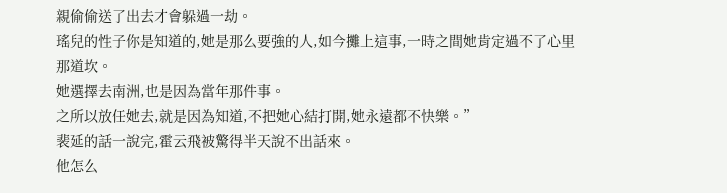親偷偷送了出去才會躲過一劫。
瑤兒的性子你是知道的,她是那么要強的人,如今攤上這事,一時之間她肯定過不了心里那道坎。
她選擇去南洲,也是因為當年那件事。
之所以放任她去,就是因為知道,不把她心結打開,她永遠都不快樂。”
裴延的話一說完,霍云飛被驚得半天說不出話來。
他怎么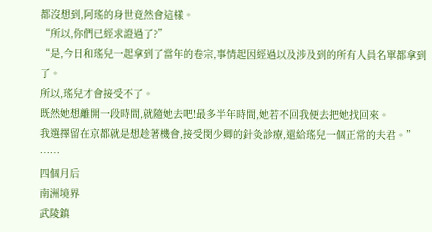都沒想到,阿瑤的身世竟然會這樣。
“所以,你們已經求證過了?”
“是,今日和瑤兒一起拿到了當年的卷宗,事情起因經過以及涉及到的所有人員名單都拿到了。
所以,瑤兒才會接受不了。
既然她想離開一段時間,就隨她去吧!最多半年時間,她若不回我便去把她找回來。
我選擇留在京都就是想趁著機會,接受閔少卿的針灸診療,還給瑤兒一個正常的夫君。”
……
四個月后
南洲境界
武陵鎮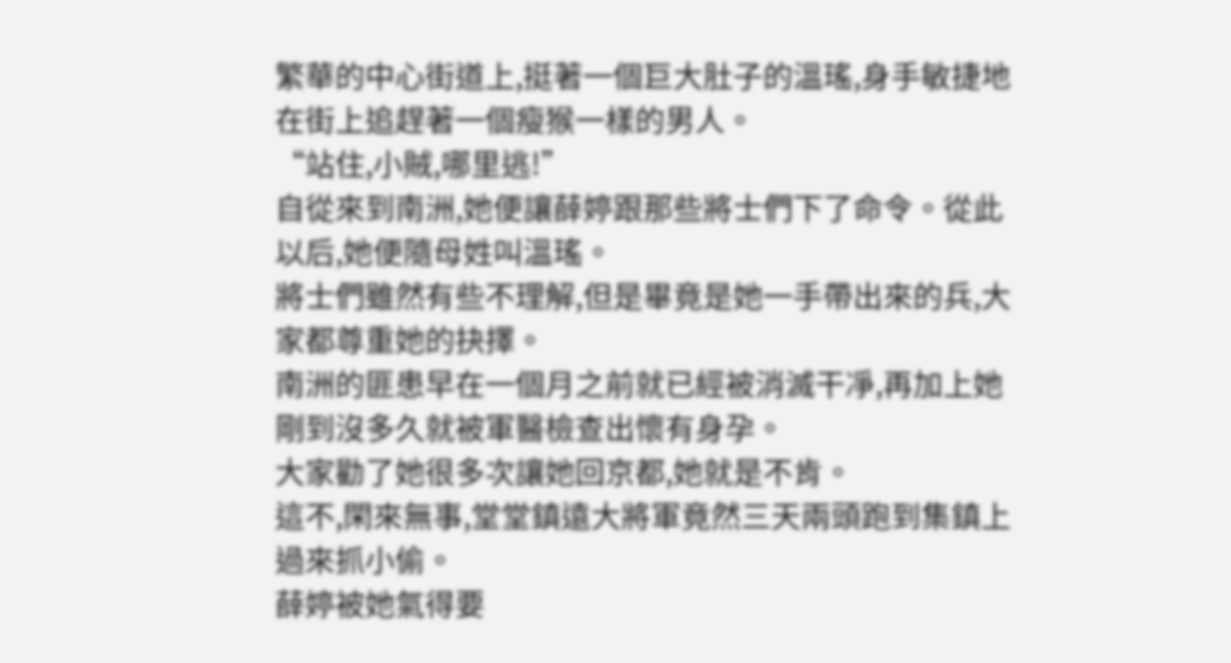繁華的中心街道上,挺著一個巨大肚子的溫瑤,身手敏捷地在街上追趕著一個瘦猴一樣的男人。
“站住,小賊,哪里逃!”
自從來到南洲,她便讓薛婷跟那些將士們下了命令。從此以后,她便隨母姓叫溫瑤。
將士們雖然有些不理解,但是畢竟是她一手帶出來的兵,大家都尊重她的抉擇。
南洲的匪患早在一個月之前就已經被消滅干凈,再加上她剛到沒多久就被軍醫檢查出懷有身孕。
大家勸了她很多次讓她回京都,她就是不肯。
這不,閑來無事,堂堂鎮遠大將軍竟然三天兩頭跑到集鎮上過來抓小偷。
薛婷被她氣得要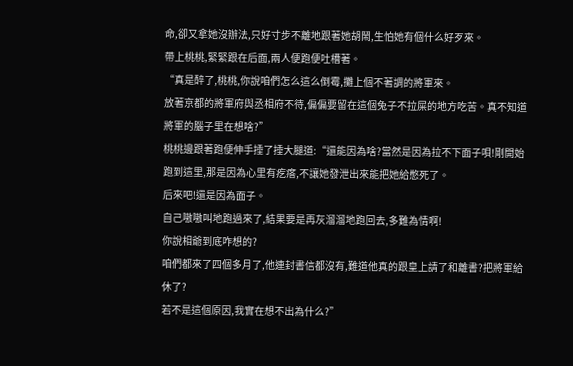命,卻又拿她沒辦法,只好寸步不離地跟著她胡鬧,生怕她有個什么好歹來。
帶上桃桃,緊緊跟在后面,兩人便跑便吐槽著。
“真是醉了,桃桃,你說咱們怎么這么倒霉,攤上個不著調的將軍來。
放著京都的將軍府與丞相府不待,偏偏要留在這個兔子不拉屎的地方吃苦。真不知道將軍的腦子里在想啥?”
桃桃邊跟著跑便伸手捶了捶大腿道:“還能因為啥?當然是因為拉不下面子唄!剛開始跑到這里,那是因為心里有疙瘩,不讓她發泄出來能把她給憋死了。
后來吧!還是因為面子。
自己嗷嗷叫地跑過來了,結果要是再灰溜溜地跑回去,多難為情啊!
你說相爺到底咋想的?
咱們都來了四個多月了,他連封書信都沒有,難道他真的跟皇上請了和離書?把將軍給休了?
若不是這個原因,我實在想不出為什么?”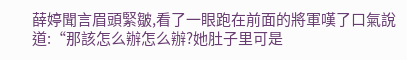薛婷聞言眉頭緊皺,看了一眼跑在前面的將軍嘆了口氣說道:“那該怎么辦怎么辦?她肚子里可是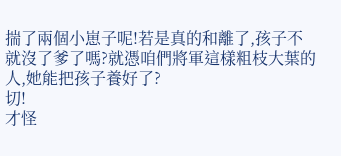揣了兩個小崽子呢!若是真的和離了,孩子不就沒了爹了嗎?就憑咱們將軍這樣粗枝大葉的人,她能把孩子養好了?
切!
才怪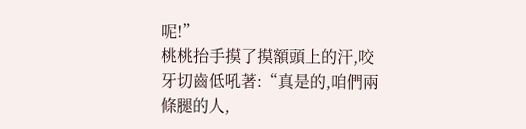呢!”
桃桃抬手摸了摸額頭上的汗,咬牙切齒低吼著:“真是的,咱們兩條腿的人,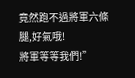竟然跑不過將軍六條腿,好氣哦!
將軍等等我們!”